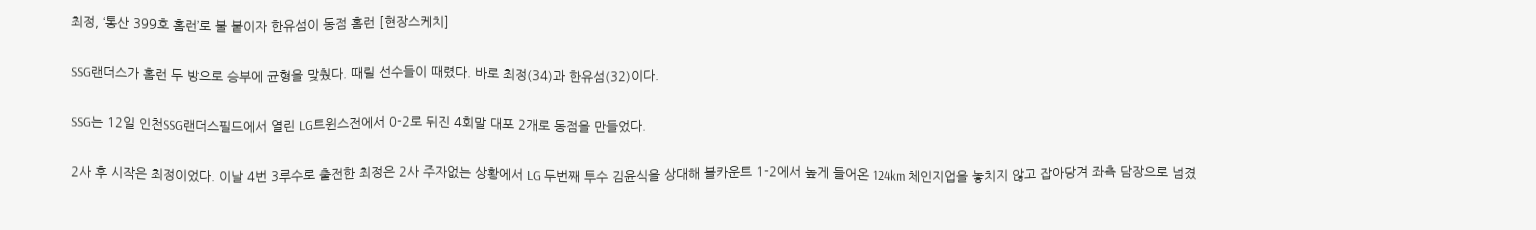최정, ‘통산 399호 홈런’로 불 붙이자 한유섬이 동점 홈런 [현장스케치]

SSG랜더스가 홈런 두 방으로 승부에 균형을 맞췄다. 때릴 선수들이 때렸다. 바로 최정(34)과 한유섬(32)이다.

SSG는 12일 인천SSG랜더스필드에서 열린 LG트윈스전에서 0-2로 뒤진 4회말 대포 2개로 동점을 만들었다.

2사 후 시작은 최정이었다. 이날 4번 3루수로 출전한 최정은 2사 주자없는 상황에서 LG 두번째 투수 김윤식을 상대해 볼카운트 1-2에서 높게 들어온 124km 체인지업을 놓치지 않고 잡아당겨 좌측 담장으로 넘겼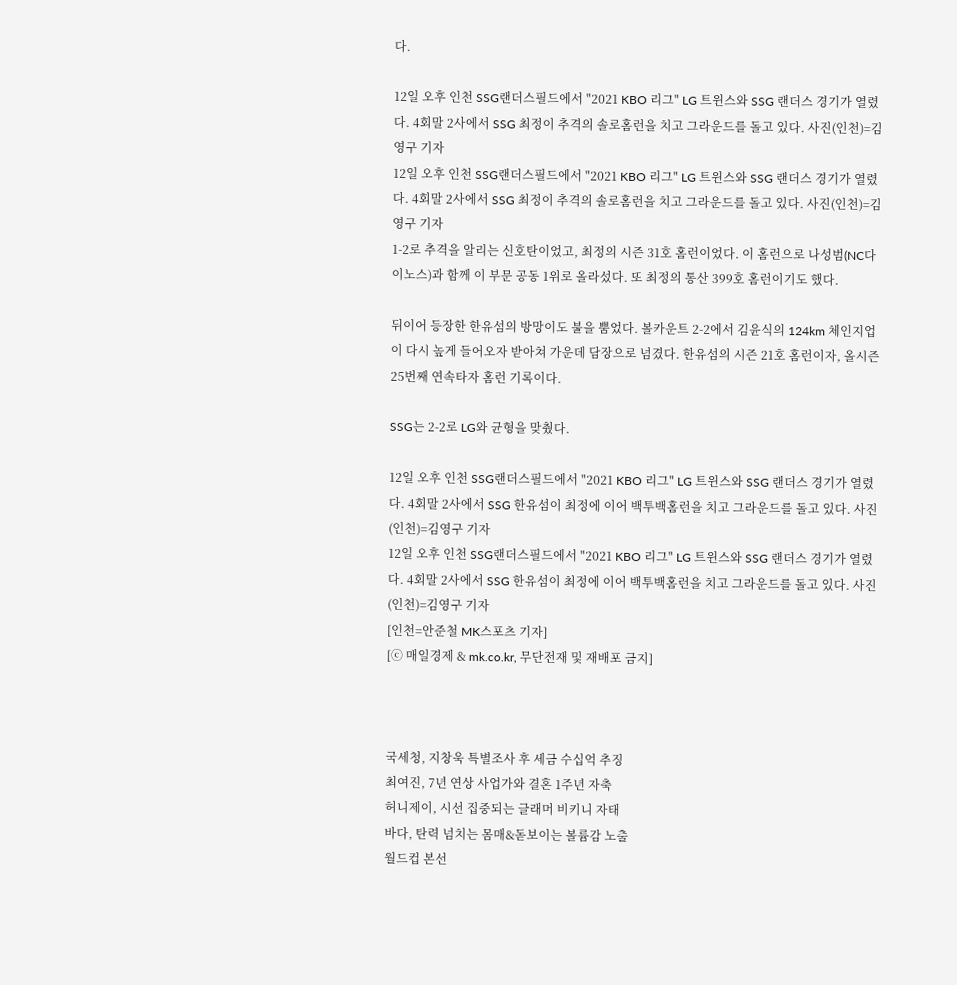다.

12일 오후 인천 SSG랜더스필드에서 "2021 KBO 리그" LG 트윈스와 SSG 랜더스 경기가 열렸다. 4회말 2사에서 SSG 최정이 추격의 솔로홈런을 치고 그라운드를 돌고 있다. 사진(인천)=김영구 기자
12일 오후 인천 SSG랜더스필드에서 "2021 KBO 리그" LG 트윈스와 SSG 랜더스 경기가 열렸다. 4회말 2사에서 SSG 최정이 추격의 솔로홈런을 치고 그라운드를 돌고 있다. 사진(인천)=김영구 기자
1-2로 추격을 알리는 신호탄이었고, 최정의 시즌 31호 홈런이었다. 이 홈런으로 나성범(NC다이노스)과 함께 이 부문 공동 1위로 올라섰다. 또 최정의 통산 399호 홈런이기도 했다.

뒤이어 등장한 한유섬의 방망이도 불을 뿜었다. 볼카운트 2-2에서 김윤식의 124km 체인지업이 다시 높게 들어오자 받아쳐 가운데 담장으로 넘겼다. 한유섬의 시즌 21호 홈런이자, 올시즌 25번째 연속타자 홈런 기록이다.

SSG는 2-2로 LG와 균형을 맞췄다.

12일 오후 인천 SSG랜더스필드에서 "2021 KBO 리그" LG 트윈스와 SSG 랜더스 경기가 열렸다. 4회말 2사에서 SSG 한유섬이 최정에 이어 백투백홈런을 치고 그라운드를 돌고 있다. 사진(인천)=김영구 기자
12일 오후 인천 SSG랜더스필드에서 "2021 KBO 리그" LG 트윈스와 SSG 랜더스 경기가 열렸다. 4회말 2사에서 SSG 한유섬이 최정에 이어 백투백홈런을 치고 그라운드를 돌고 있다. 사진(인천)=김영구 기자
[인천=안준철 MK스포츠 기자]
[ⓒ 매일경제 & mk.co.kr, 무단전재 및 재배포 금지]



국세청, 지창욱 특별조사 후 세금 수십억 추징
최여진, 7년 연상 사업가와 결혼 1주년 자축
허니제이, 시선 집중되는 글래머 비키니 자태
바다, 탄력 넘치는 몸매&돋보이는 볼륨감 노출
월드컵 본선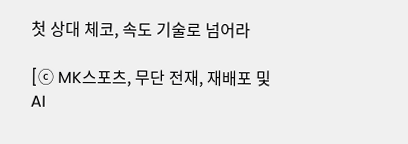첫 상대 체코, 속도 기술로 넘어라

[ⓒ MK스포츠, 무단 전재, 재배포 및 AI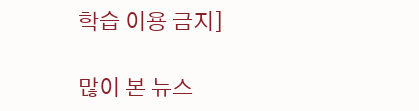학습 이용 금지]

많이 본 뉴스